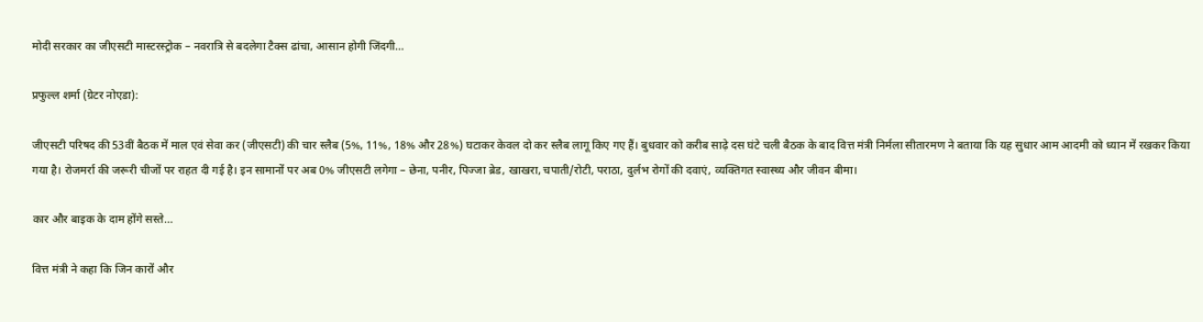मोदी सरकार का जीएसटी मास्टरस्ट्रोक – नवरात्रि से बदलेगा टैक्स ढांचा, आसान होगी जिंदगी…

प्रफुल्ल शर्मा (ग्रेटर नोएडा):

जीएसटी परिषद की 53वीं बैठक में माल एवं सेवा कर (जीएसटी) की चार स्लैब (5%, 11%, 18% और 28%) घटाकर केवल दो कर स्लैब लागू किए गए हैं। बुधवार को करीब साढ़े दस घंटे चली बैठक के बाद वित्त मंत्री निर्मला सीतारमण ने बताया कि यह सुधार आम आदमी को ध्यान में रखकर किया गया है। रोजमर्रा की जरूरी चीजों पर राहत दी गई है। इन सामानों पर अब 0% जीएसटी लगेगा – छेना, पनीर, पिज्जा ब्रेड, खाखरा, चपाती/रोटी, पराठा, दुर्लभ रोगों की दवाएं, व्यक्तिगत स्वास्थ्य और जीवन बीमा।

कार और बाइक के दाम होंगे सस्ते…

वित्त मंत्री ने कहा कि जिन कारों और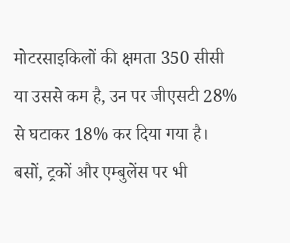मोटरसाइकिलों की क्षमता 350 सीसी या उससे कम है, उन पर जीएसटी 28% से घटाकर 18% कर दिया गया है। बसों, ट्रकों और एम्बुलेंस पर भी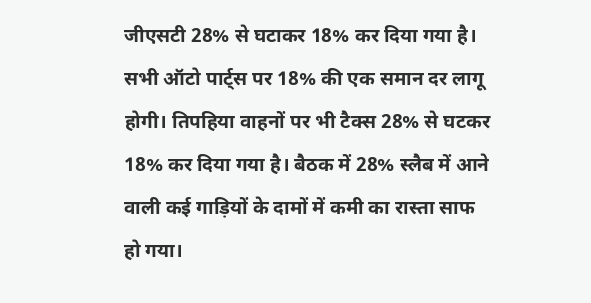जीएसटी 28% से घटाकर 18% कर दिया गया है। सभी ऑटो पार्ट्स पर 18% की एक समान दर लागू होगी। तिपहिया वाहनों पर भी टैक्स 28% से घटकर 18% कर दिया गया है। बैठक में 28% स्लैब में आने वाली कई गाड़ियों के दामों में कमी का रास्ता साफ हो गया।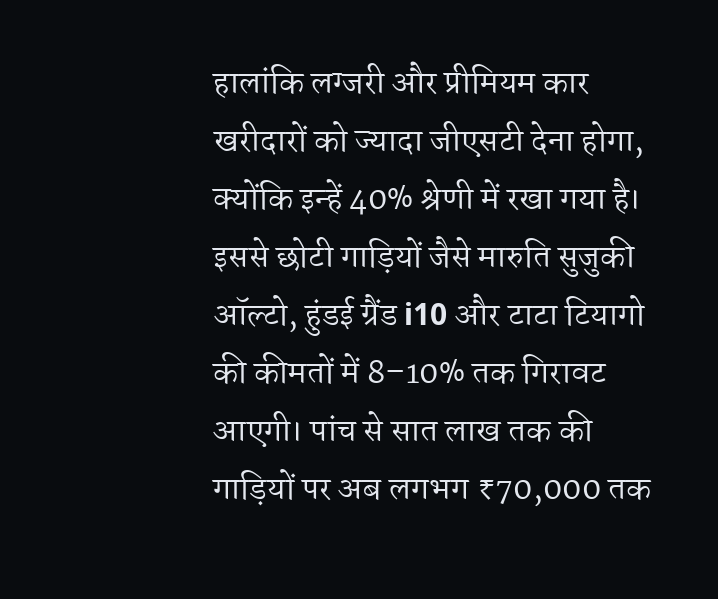हालांकि लग्जरी और प्रीमियम कार खरीदारों को ज्यादा जीएसटी देना होगा, क्योंकि इन्हें 40% श्रेणी में रखा गया है। इससे छोटी गाड़ियों जैसे मारुति सुजुकी ऑल्टो, हुंडई ग्रैंड i10 और टाटा टियागो की कीमतों में 8–10% तक गिरावट आएगी। पांच से सात लाख तक की गाड़ियों पर अब लगभग ₹70,000 तक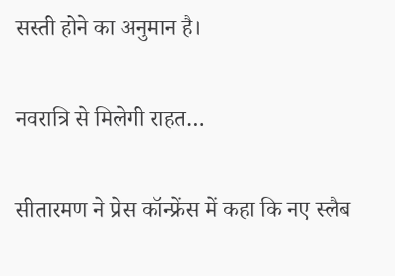सस्ती होने का अनुमान है।

नवरात्रि से मिलेगी राहत…

सीतारमण ने प्रेस कॉन्फ्रेंस में कहा कि नए स्लैब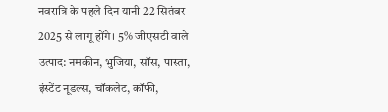नवरात्रि के पहले दिन यानी 22 सितंबर 2025 से लागू होंगे। 5% जीएसटी वाले उत्पाद: नमकीन, भुजिया, सॉस, पास्ता, इंस्टेंट नूडल्स, चॉकलेट, कॉफी,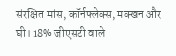संरक्षित मांस, कॉर्नफ्लेक्स, मक्खन और घी। 18% जीएसटी वाले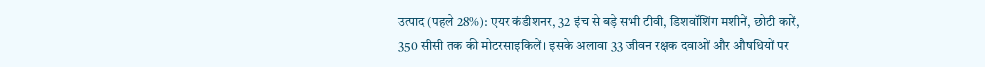उत्पाद (पहले 28%): एयर कंडीशनर, 32 इंच से बड़े सभी टीवी, डिशवॉशिंग मशीनें, छोटी कारें, 350 सीसी तक की मोटरसाइकिलें। इसके अलावा 33 जीवन रक्षक दवाओं और औषधियों पर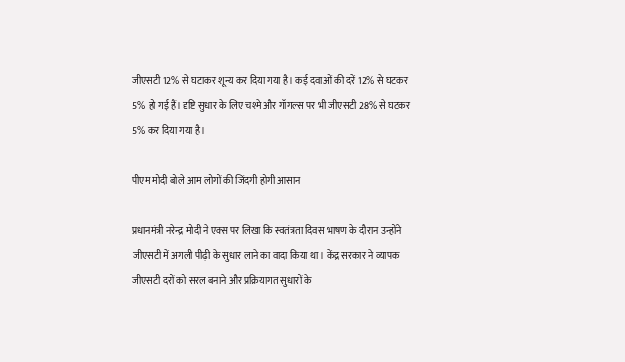जीएसटी 12% से घटाकर शून्य कर दिया गया है। कई दवाओं की दरें 12% से घटकर 5% हो गई हैं। दृष्टि सुधार के लिए चश्मे और गॉगल्स पर भी जीएसटी 28% से घटकर 5% कर दिया गया है।

पीएम मोदी बोले आम लोगों की जिंदगी होगी आसान

प्रधानमंत्री नरेन्द्र मोदी ने एक्स पर लिखा कि स्वतंत्रता दिवस भाषण के दौरान उन्होंने जीएसटी में अगली पीढ़ी के सुधार लाने का वादा किया था। केंद्र सरकार ने व्यापक जीएसटी दरों को सरल बनाने और प्रक्रियागत सुधारों के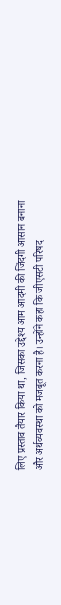लिए प्रस्ताव तैयार किया था, जिसका उद्देश्य आम आदमी की जिंदगी आसान बनाना और अर्थव्यवस्था को मजबूत करना है। उन्होंने कहा कि जीएसटी परिषद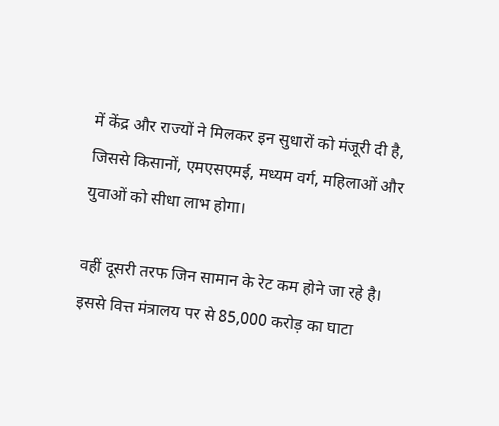में केंद्र और राज्यों ने मिलकर इन सुधारों को मंजूरी दी है, जिससे किसानों, एमएसएमई, मध्यम वर्ग, महिलाओं और युवाओं को सीधा लाभ होगा।

वहीं दूसरी तरफ जिन सामान के रेट कम होने जा रहे है। इससे वित्त मंत्रालय पर से 85,000 करोड़ का घाटा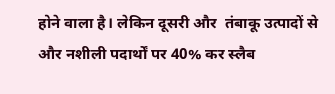होने वाला है। लेकिन दूसरी और  तंबाकू उत्पादों से और नशीली पदार्थों पर 40% कर स्लैब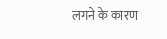लगने के कारण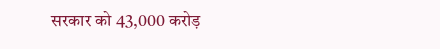सरकार को 43,000 करोड़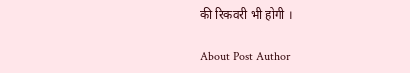की रिकवरी भी होगी ।

About Post Author